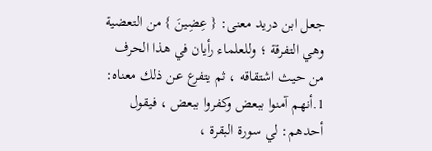جعل ابن دريد معنى: { عِضِينَ } من التعضية وهي التفرقة ؛ وللعلماء رأيان في هذا الحرف من حيث اشتقاقه ، ثم يتفرع عن ذلك معناه:
1.أنهم آمنوا ببعض وكفروا ببعض ، فيقول أحدهم: لي سورة البقرة ،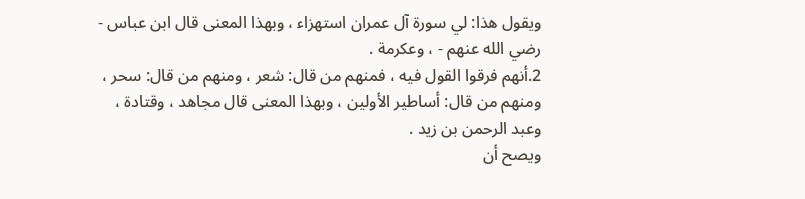ويقول هذا: لي سورة آل عمران استهزاء ، وبهذا المعنى قال ابن عباس - رضي الله عنهم - ، وعكرمة .
2.أنهم فرقوا القول فيه ، فمنهم من قال: شعر ، ومنهم من قال: سحر ، ومنهم من قال: أساطير الأولين ، وبهذا المعنى قال مجاهد ، وقتادة ، وعبد الرحمن بن زيد .
ويصح أن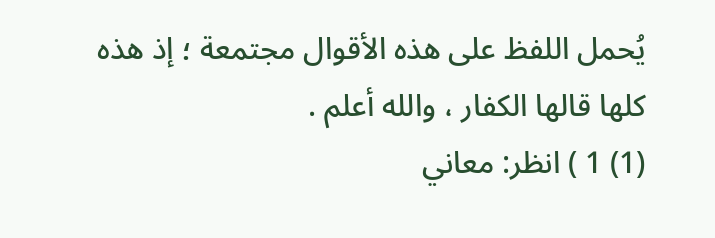يُحمل اللفظ على هذه الأقوال مجتمعة ؛ إذ هذه كلها قالها الكفار ، والله أعلم .
(1) 1 ) انظر: معاني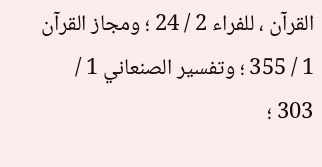القرآن ، للفراء 2 / 24 ؛ ومجاز القرآن 1 / 355 ؛ وتفسير الصنعاني 1 / 303 ؛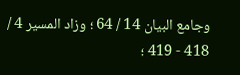وجامع البيان 14 / 64 ؛ وزاد المسير 4 / 418 - 419 ؛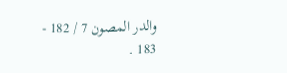والدر المصون 7 / 182 - 183 .